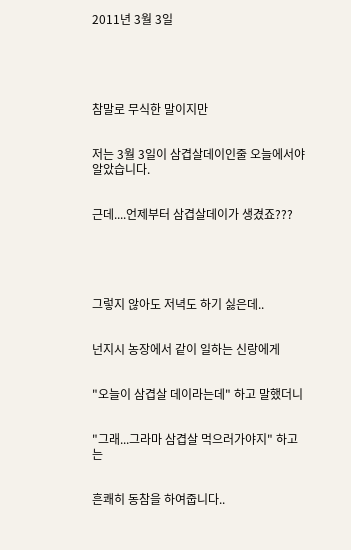2011년 3월 3일





참말로 무식한 말이지만


저는 3월 3일이 삼겹살데이인줄 오늘에서야 알았습니다.


근데....언제부터 삼겹살데이가 생겼죠???





그렇지 않아도 저녁도 하기 싫은데..


넌지시 농장에서 같이 일하는 신랑에게


"오늘이 삼겹살 데이라는데" 하고 말했더니


"그래...그라마 삼겹살 먹으러가야지" 하고는


흔쾌히 동참을 하여줍니다..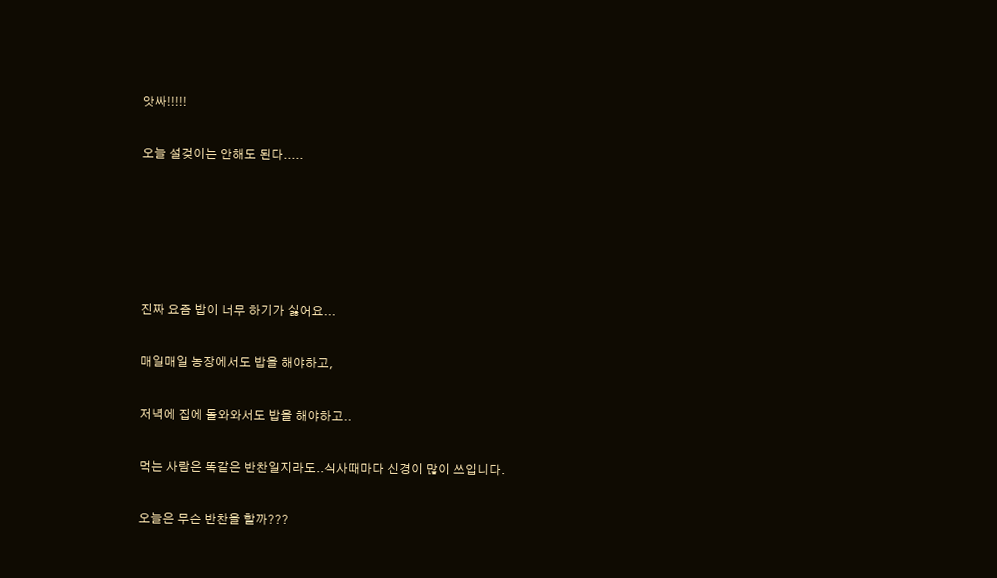앗싸!!!!!


오늘 설겆이는 안해도 된다.....








진짜 요즘 밥이 너무 하기가 싫어요...


매일매일 농장에서도 밥을 해야하고,


저녁에 집에 돌와와서도 밥을 해야하고..


먹는 사람은 똑같은 반찬일지라도..식사때마다 신경이 많이 쓰입니다.


오늘은 무슨 반찬을 할까???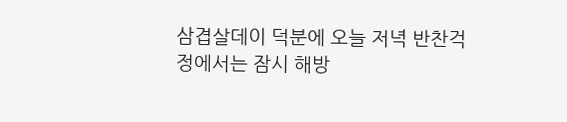삼겹살데이 덕분에 오늘 저녁 반찬걱정에서는 잠시 해방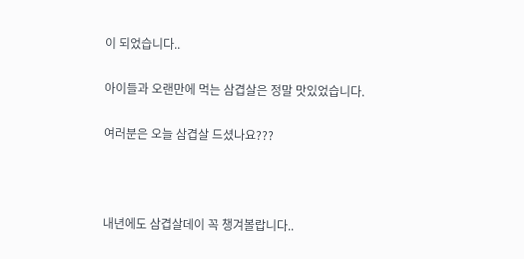이 되었습니다..


아이들과 오랜만에 먹는 삼겹살은 정말 맛있었습니다.


여러분은 오늘 삼겹살 드셨나요???





내년에도 삼겹살데이 꼭 챙겨볼랍니다..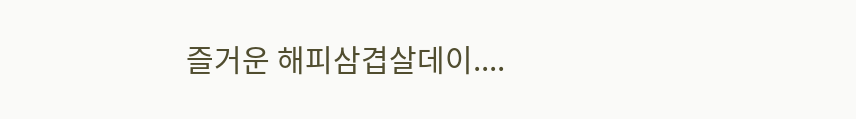즐거운 해피삼겹살데이....